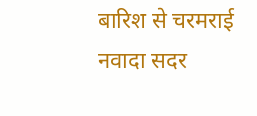बारिश से चरमराई नवादा सदर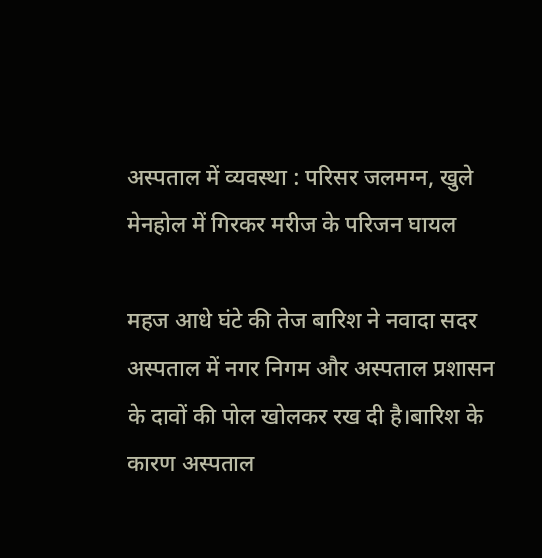अस्पताल में व्यवस्था : परिसर जलमग्न, खुले मेनहोल में गिरकर मरीज के परिजन घायल

महज आधे घंटे की तेज बारिश ने नवादा सदर अस्पताल में नगर निगम और अस्पताल प्रशासन के दावों की पोल खोलकर रख दी है।बारिश के कारण अस्पताल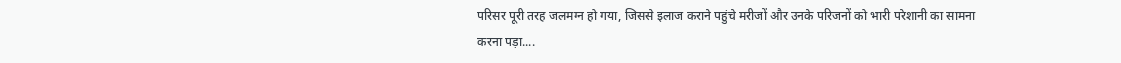परिसर पूरी तरह जलमग्न हो गया, जिससे इलाज कराने पहुंचे मरीजों और उनके परिजनों को भारी परेशानी का सामना करना पड़ा....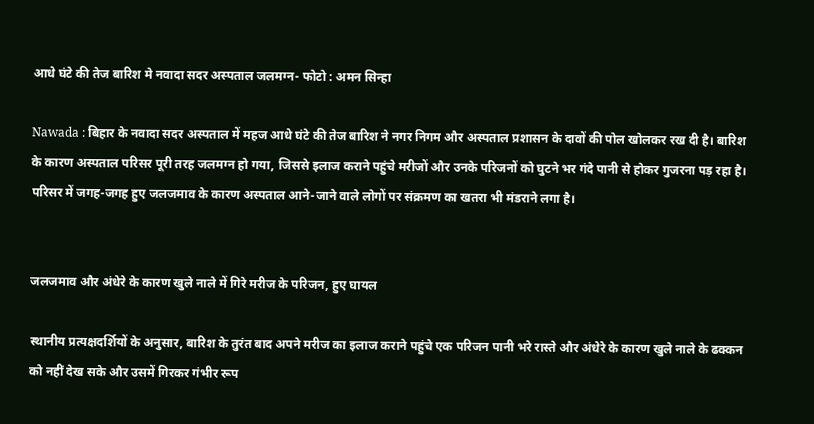आधे घंटे की तेज बारिश मे नवादा सदर अस्पताल जलमग्न- फोटो : अमन सिन्हा

Nawada : बिहार के नवादा सदर अस्पताल में महज आधे घंटे की तेज बारिश ने नगर निगम और अस्पताल प्रशासन के दावों की पोल खोलकर रख दी है। बारिश के कारण अस्पताल परिसर पूरी तरह जलमग्न हो गया, जिससे इलाज कराने पहुंचे मरीजों और उनके परिजनों को घुटने भर गंदे पानी से होकर गुजरना पड़ रहा है। परिसर में जगह-जगह हुए जलजमाव के कारण अस्पताल आने-जाने वाले लोगों पर संक्रमण का खतरा भी मंडराने लगा है।


जलजमाव और अंधेरे के कारण खुले नाले में गिरे मरीज के परिजन, हुए घायल

स्थानीय प्रत्यक्षदर्शियों के अनुसार, बारिश के तुरंत बाद अपने मरीज का इलाज कराने पहुंचे एक परिजन पानी भरे रास्ते और अंधेरे के कारण खुले नाले के ढक्कन को नहीं देख सके और उसमें गिरकर गंभीर रूप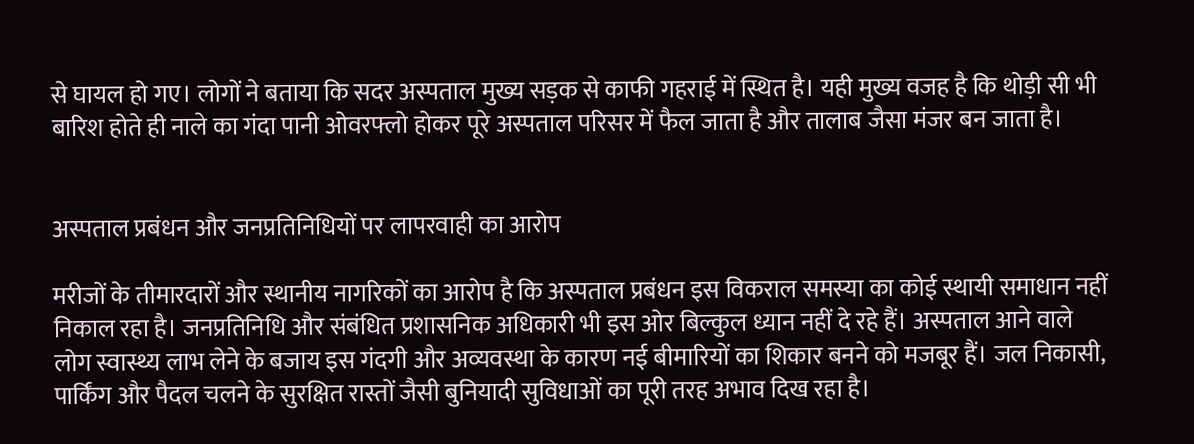से घायल हो गए। लोगों ने बताया कि सदर अस्पताल मुख्य सड़क से काफी गहराई में स्थित है। यही मुख्य वजह है कि थोड़ी सी भी बारिश होते ही नाले का गंदा पानी ओवरफ्लो होकर पूरे अस्पताल परिसर में फैल जाता है और तालाब जैसा मंजर बन जाता है।


अस्पताल प्रबंधन और जनप्रतिनिधियों पर लापरवाही का आरोप

मरीजों के तीमारदारों और स्थानीय नागरिकों का आरोप है कि अस्पताल प्रबंधन इस विकराल समस्या का कोई स्थायी समाधान नहीं निकाल रहा है। जनप्रतिनिधि और संबंधित प्रशासनिक अधिकारी भी इस ओर बिल्कुल ध्यान नहीं दे रहे हैं। अस्पताल आने वाले लोग स्वास्थ्य लाभ लेने के बजाय इस गंदगी और अव्यवस्था के कारण नई बीमारियों का शिकार बनने को मजबूर हैं। जल निकासी, पार्किंग और पैदल चलने के सुरक्षित रास्तों जैसी बुनियादी सुविधाओं का पूरी तरह अभाव दिख रहा है।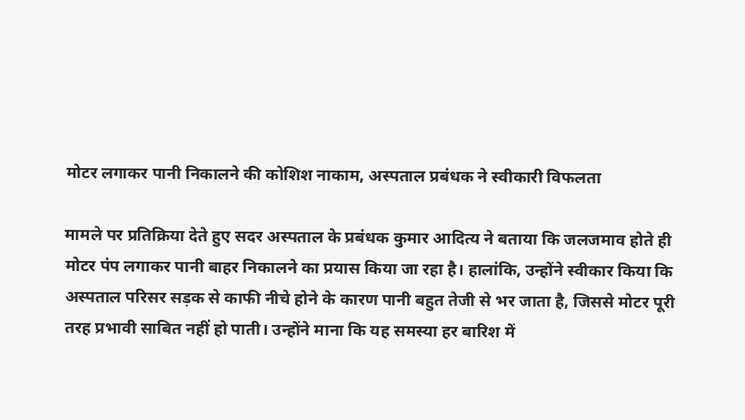मोटर लगाकर पानी निकालने की कोशिश नाकाम, अस्पताल प्रबंधक ने स्वीकारी विफलता

मामले पर प्रतिक्रिया देते हुए सदर अस्पताल के प्रबंधक कुमार आदित्य ने बताया कि जलजमाव होते ही मोटर पंप लगाकर पानी बाहर निकालने का प्रयास किया जा रहा है। हालांकि, उन्होंने स्वीकार किया कि अस्पताल परिसर सड़क से काफी नीचे होने के कारण पानी बहुत तेजी से भर जाता है, जिससे मोटर पूरी तरह प्रभावी साबित नहीं हो पाती। उन्होंने माना कि यह समस्या हर बारिश में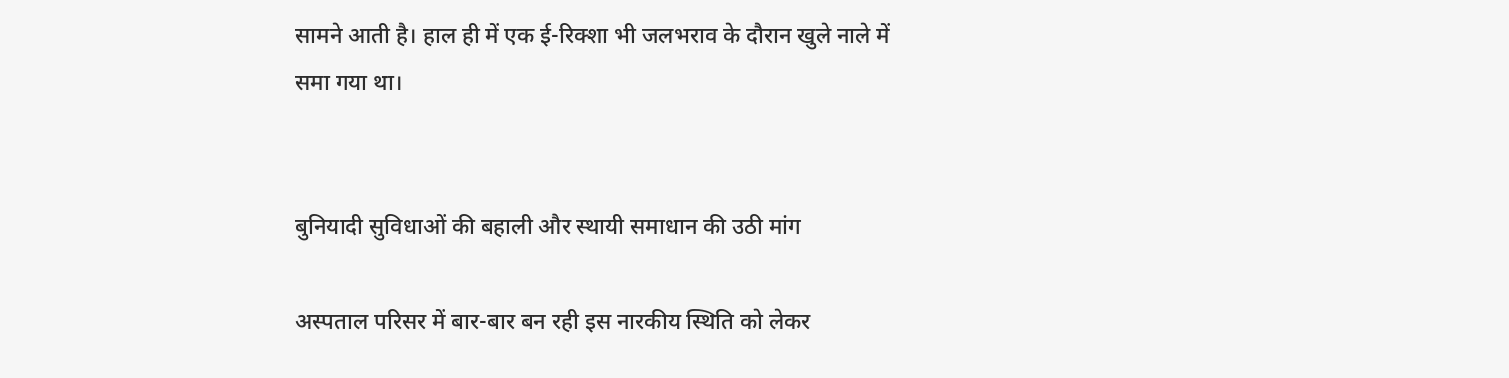सामने आती है। हाल ही में एक ई-रिक्शा भी जलभराव के दौरान खुले नाले में समा गया था।


बुनियादी सुविधाओं की बहाली और स्थायी समाधान की उठी मांग

अस्पताल परिसर में बार-बार बन रही इस नारकीय स्थिति को लेकर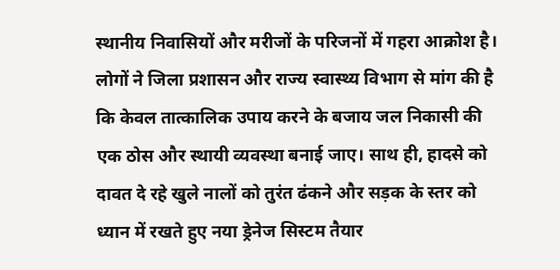स्थानीय निवासियों और मरीजों के परिजनों में गहरा आक्रोश है। लोगों ने जिला प्रशासन और राज्य स्वास्थ्य विभाग से मांग की है कि केवल तात्कालिक उपाय करने के बजाय जल निकासी की एक ठोस और स्थायी व्यवस्था बनाई जाए। साथ ही, हादसे को दावत दे रहे खुले नालों को तुरंत ढंकने और सड़क के स्तर को ध्यान में रखते हुए नया ड्रेनेज सिस्टम तैयार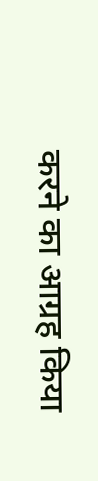करने का आग्रह किया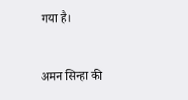गया है।


अमन सिन्हा की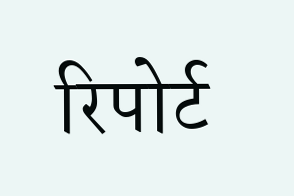रिपोर्ट